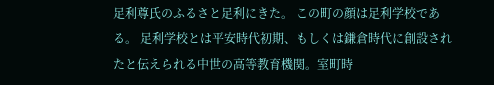足利尊氏のふるさと足利にきた。 この町の顔は足利学校である。 足利学校とは平安時代初期、もしくは鎌倉時代に創設されたと伝えられる中世の高等教育機関。室町時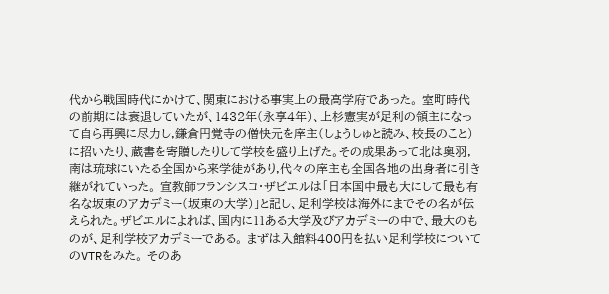代から戦国時代にかけて、関東における事実上の最高学府であった。 室町時代の前期には衰退していたが、1432年(永享4年)、上杉憲実が足利の領主になって自ら再興に尽力し,鎌倉円覚寺の僧快元を庠主(しょうしゅと読み、校長のこと)に招いたり、蔵書を寄贈したりして学校を盛り上げた。その成果あって北は奥羽,南は琉球にいたる全国から来学徒があり,代々の庠主も全国各地の出身者に引き継がれていった。 宣教師フランシスコ・ザビエルは「日本国中最も大にして最も有名な坂東のアカデミー(坂東の大学)」と記し、足利学校は海外にまでその名が伝えられた。ザビエルによれば、国内に11ある大学及びアカデミーの中で、最大のものが、足利学校アカデミーである。 まずは入館料400円を払い足利学校についてのVTRをみた。 そのあ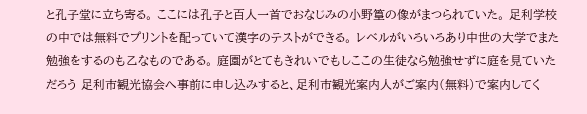と孔子堂に立ち寄る。 ここには孔子と百人一首でおなじみの小野篁の像がまつられていた。 足利学校の中では無料でプリントを配っていて漢字のテストができる。 レベルがいろいろあり中世の大学でまた勉強をするのも乙なものである。 庭園がとてもきれいでもしここの生徒なら勉強せずに庭を見ていただろう 足利市観光協会へ事前に申し込みすると、足利市観光案内人がご案内(無料)で案内してく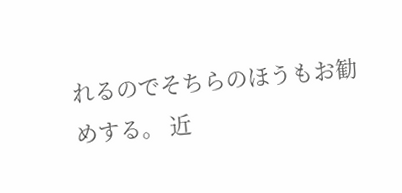れるのでそちらのほうもお勧めする。 近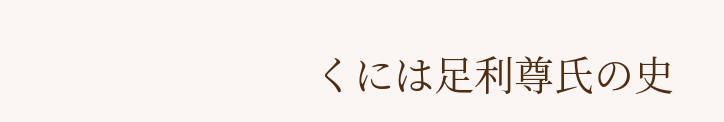くには足利尊氏の史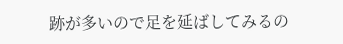跡が多いので足を延ばしてみるの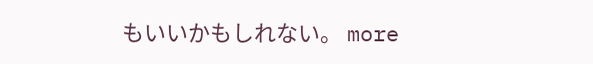もいいかもしれない。 more